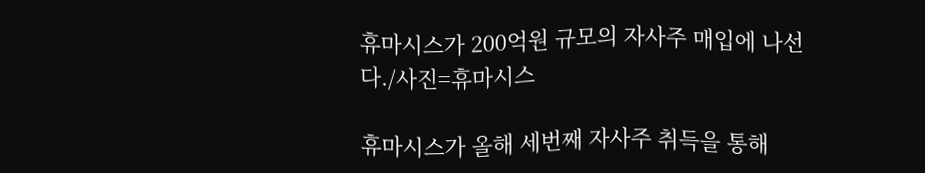휴마시스가 200억원 규모의 자사주 매입에 나선다./사진=휴마시스

휴마시스가 올해 세번째 자사주 취득을 통해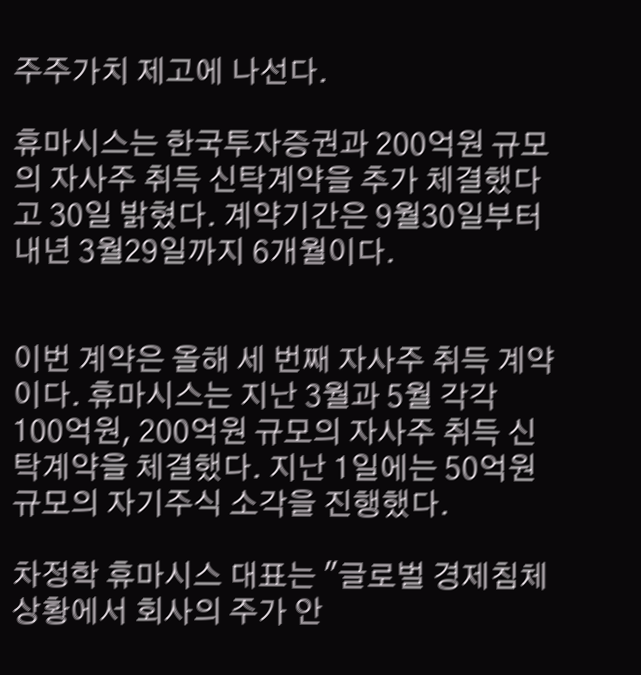주주가치 제고에 나선다.

휴마시스는 한국투자증권과 200억원 규모의 자사주 취득 신탁계약을 추가 체결했다고 30일 밝혔다. 계약기간은 9월30일부터 내년 3월29일까지 6개월이다.


이번 계약은 올해 세 번째 자사주 취득 계약이다. 휴마시스는 지난 3월과 5월 각각 100억원, 200억원 규모의 자사주 취득 신탁계약을 체결했다. 지난 1일에는 50억원 규모의 자기주식 소각을 진행했다.

차정학 휴마시스 대표는 "글로벌 경제침체 상황에서 회사의 주가 안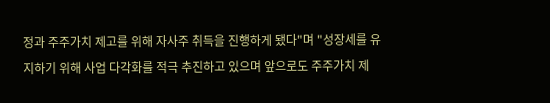정과 주주가치 제고를 위해 자사주 취득을 진행하게 됐다"며 "성장세를 유지하기 위해 사업 다각화를 적극 추진하고 있으며 앞으로도 주주가치 제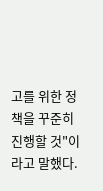고를 위한 정책을 꾸준히 진행할 것"이라고 말했다.